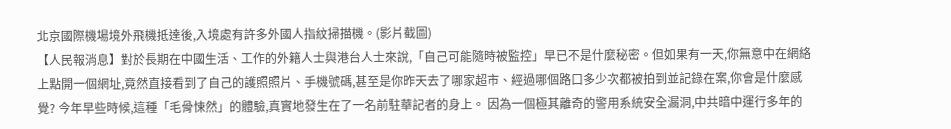北京國際機場境外飛機抵達後,入境處有許多外國人指紋掃描機。(影片截圖)
【人民報消息】對於長期在中國生活、工作的外籍人士與港台人士來說,「自己可能隨時被監控」早已不是什麼秘密。但如果有一天,你無意中在網絡上點開一個網址,竟然直接看到了自己的護照照片、手機號碼,甚至是你昨天去了哪家超市、經過哪個路口多少次都被拍到並記錄在案,你會是什麼感覺? 今年早些時候,這種「毛骨悚然」的體驗,真實地發生在了一名前駐華記者的身上。 因為一個極其離奇的警用系統安全漏洞,中共暗中運行多年的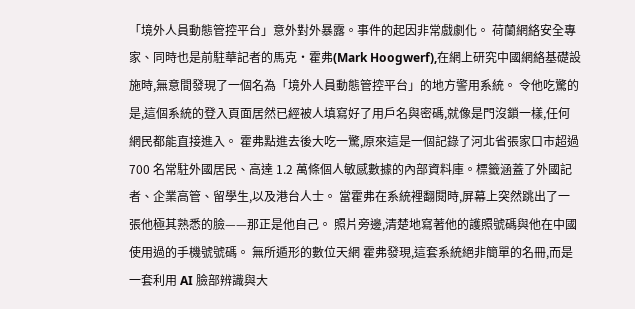「境外人員動態管控平台」意外對外暴露。事件的起因非常戲劇化。 荷蘭網絡安全專家、同時也是前駐華記者的馬克·霍弗(Mark Hoogwerf),在網上研究中國網絡基礎設施時,無意間發現了一個名為「境外人員動態管控平台」的地方警用系統。 令他吃驚的是,這個系統的登入頁面居然已經被人填寫好了用戶名與密碼,就像是門沒鎖一樣,任何網民都能直接進入。 霍弗點進去後大吃一驚,原來這是一個記錄了河北省張家口市超過 700 名常駐外國居民、高達 1.2 萬條個人敏感數據的內部資料庫。標籤涵蓋了外國記者、企業高管、留學生,以及港台人士。 當霍弗在系統裡翻閱時,屏幕上突然跳出了一張他極其熟悉的臉——那正是他自己。 照片旁邊,清楚地寫著他的護照號碼與他在中國使用過的手機號號碼。 無所遁形的數位天網 霍弗發現,這套系統絕非簡單的名冊,而是一套利用 AI 臉部辨識與大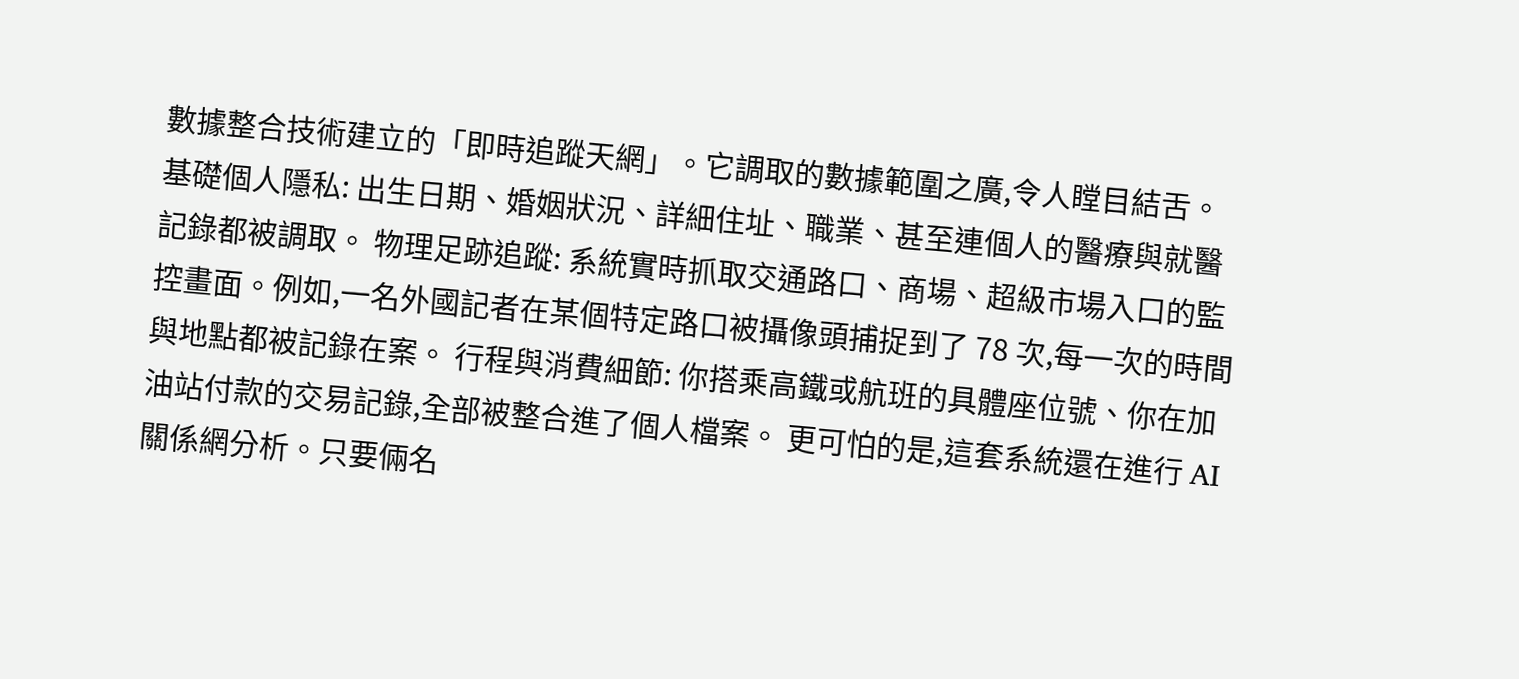數據整合技術建立的「即時追蹤天網」。它調取的數據範圍之廣,令人瞠目結舌。 基礎個人隱私: 出生日期、婚姻狀況、詳細住址、職業、甚至連個人的醫療與就醫記錄都被調取。 物理足跡追蹤: 系統實時抓取交通路口、商場、超級市場入口的監控畫面。例如,一名外國記者在某個特定路口被攝像頭捕捉到了 78 次,每一次的時間與地點都被記錄在案。 行程與消費細節: 你搭乘高鐵或航班的具體座位號、你在加油站付款的交易記錄,全部被整合進了個人檔案。 更可怕的是,這套系統還在進行 AI 關係網分析。只要倆名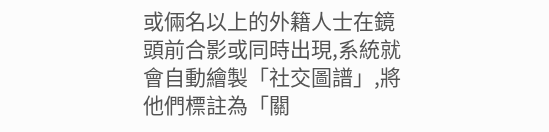或倆名以上的外籍人士在鏡頭前合影或同時出現,系統就會自動繪製「社交圖譜」,將他們標註為「關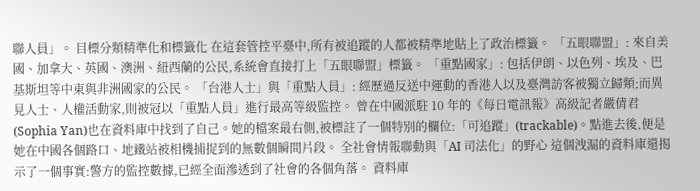聯人員」。 目標分類精準化和標籤化 在這套管控平臺中,所有被追蹤的人都被精準地貼上了政治標籤。 「五眼聯盟」: 來自美國、加拿大、英國、澳洲、紐西蘭的公民,系統會直接打上「五眼聯盟」標籤。 「重點國家」: 包括伊朗、以色列、埃及、巴基斯坦等中東與非洲國家的公民。 「台港人士」與「重點人員」: 經歷過反送中運動的香港人以及臺灣訪客被獨立歸類;而異見人士、人權活動家,則被冠以「重點人員」進行最高等級監控。 曾在中國派駐 10 年的《每日電訊報》高級記者嚴倩君(Sophia Yan)也在資料庫中找到了自己。她的檔案最右側,被標註了一個特別的欄位:「可追蹤」(trackable)。點進去後,便是她在中國各個路口、地鐵站被相機捕捉到的無數個瞬間片段。 全社會情報聯動與「AI 司法化」的野心 這個洩漏的資料庫還揭示了一個事實:警方的監控數據,已經全面滲透到了社會的各個角落。 資料庫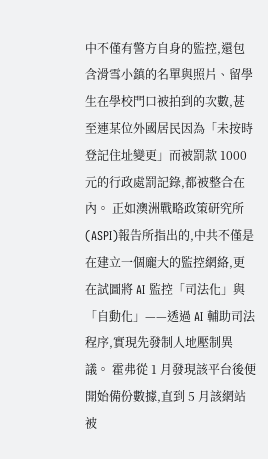中不僅有警方自身的監控,還包含滑雪小鎮的名單與照片、留學生在學校門口被拍到的次數,甚至連某位外國居民因為「未按時登記住址變更」而被罰款 1000 元的行政處罰記錄,都被整合在內。 正如澳洲戰略政策研究所(ASPI)報告所指出的,中共不僅是在建立一個龐大的監控網絡,更在試圖將 AI 監控「司法化」與「自動化」——透過 AI 輔助司法程序,實現先發制人地壓制異議。 霍弗從 1 月發現該平台後便開始備份數據,直到 5 月該網站被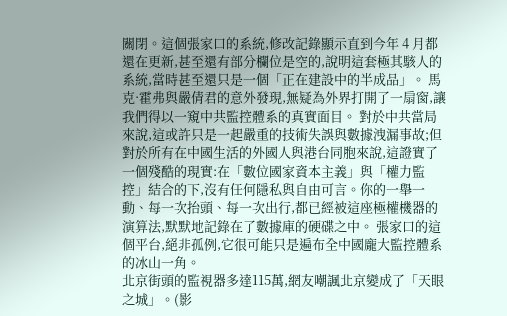關閉。這個張家口的系統,修改記錄顯示直到今年 4 月都還在更新,甚至還有部分欄位是空的,說明這套極其駭人的系統,當時甚至還只是一個「正在建設中的半成品」。 馬克·霍弗與嚴倩君的意外發現,無疑為外界打開了一扇窗,讓我們得以一窺中共監控體系的真實面目。 對於中共當局來說,這或許只是一起嚴重的技術失誤與數據洩漏事故;但對於所有在中國生活的外國人與港台同胞來說,這證實了一個殘酷的現實:在「數位國家資本主義」與「權力監控」結合的下,沒有任何隱私與自由可言。你的一舉一動、每一次抬頭、每一次出行,都已經被這座極權機器的演算法,默默地記錄在了數據庫的硬碟之中。 張家口的這個平台,絕非孤例,它很可能只是遍布全中國龐大監控體系的冰山一角。
北京街頭的監視器多達115萬,網友嘲諷北京變成了「天眼之城」。(影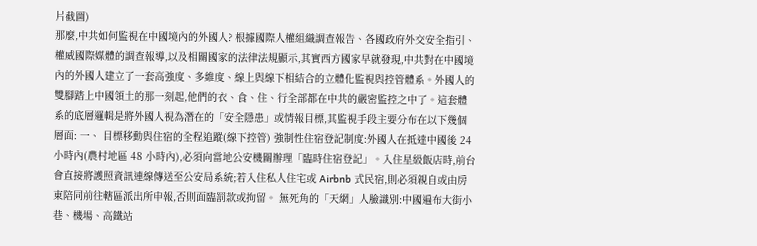片截圖)
那麼,中共如何監視在中國境內的外國人? 根據國際人權組織調查報告、各國政府外交安全指引、權威國際媒體的調查報導,以及相關國家的法律法規顯示,其實西方國家早就發現,中共對在中國境內的外國人建立了一套高強度、多維度、線上與線下相結合的立體化監視與控管體系。外國人的雙腳踏上中國領土的那一刻起,他們的衣、食、住、行全部都在中共的嚴密監控之中了。這套體系的底層邏輯是將外國人視為潛在的「安全隱患」或情報目標,其監視手段主要分布在以下幾個層面: 一、 目標移動與住宿的全程追蹤(線下控管) 強制性住宿登記制度:外國人在抵達中國後 24 小時內(農村地區 48 小時內),必須向當地公安機關辦理「臨時住宿登記」。入住星級飯店時,前台會直接將護照資訊連線傳送至公安局系統;若入住私人住宅或 Airbnb 式民宿,則必須親自或由房東陪同前往轄區派出所申報,否則面臨罰款或拘留。 無死角的「天網」人臉識別:中國遍布大街小巷、機場、高鐵站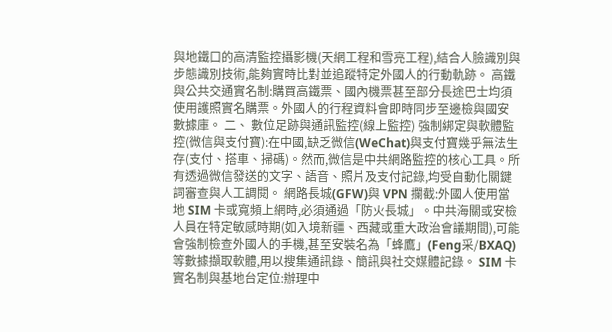與地鐵口的高清監控攝影機(天網工程和雪亮工程),結合人臉識別與步態識別技術,能夠實時比對並追蹤特定外國人的行動軌跡。 高鐵與公共交通實名制:購買高鐵票、國內機票甚至部分長途巴士均須使用護照實名購票。外國人的行程資料會即時同步至邊檢與國安數據庫。 二、 數位足跡與通訊監控(線上監控) 強制綁定與軟體監控(微信與支付寶):在中國,缺乏微信(WeChat)與支付寶幾乎無法生存(支付、搭車、掃碼)。然而,微信是中共網路監控的核心工具。所有透過微信發送的文字、語音、照片及支付記錄,均受自動化關鍵詞審查與人工調閱。 網路長城(GFW)與 VPN 攔截:外國人使用當地 SIM 卡或寬頻上網時,必須通過「防火長城」。中共海關或安檢人員在特定敏感時期(如入境新疆、西藏或重大政治會議期間),可能會強制檢查外國人的手機,甚至安裝名為「蜂鷹」(Feng采/BXAQ)等數據擷取軟體,用以搜集通訊錄、簡訊與社交媒體記錄。 SIM 卡實名制與基地台定位:辦理中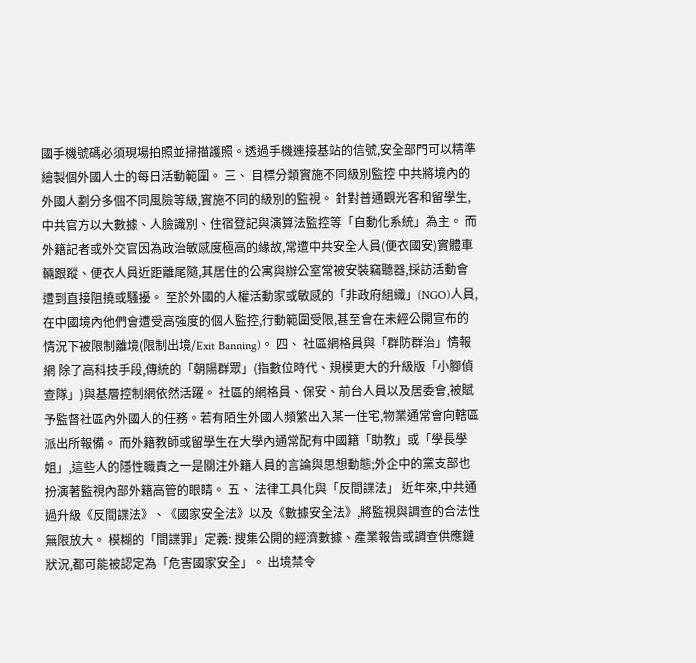國手機號碼必須現場拍照並掃描護照。透過手機連接基站的信號,安全部門可以精準繪製個外國人士的每日活動範圍。 三、 目標分類實施不同級別監控 中共將境內的外國人劃分多個不同風險等級,實施不同的級別的監視。 針對普通觀光客和留學生,中共官方以大數據、人臉識別、住宿登記與演算法監控等「自動化系統」為主。 而外籍記者或外交官因為政治敏感度極高的緣故,常遭中共安全人員(便衣國安)實體車輛跟蹤、便衣人員近距離尾隨,其居住的公寓與辦公室常被安裝竊聽器,採訪活動會遭到直接阻撓或騷擾。 至於外國的人權活動家或敏感的「非政府組織」(NGO)人員,在中國境內他們會遭受高強度的個人監控,行動範圍受限,甚至會在未經公開宣布的情況下被限制離境(限制出境/Exit Banning)。 四、 社區網格員與「群防群治」情報網 除了高科技手段,傳統的「朝陽群眾」(指數位時代、規模更大的升級版「小腳偵查隊」)與基層控制網依然活躍。 社區的網格員、保安、前台人員以及居委會,被賦予監督社區內外國人的任務。若有陌生外國人頻繁出入某一住宅,物業通常會向轄區派出所報備。 而外籍教師或留學生在大學內通常配有中國籍「助教」或「學長學姐」,這些人的隱性職責之一是關注外籍人員的言論與思想動態;外企中的黨支部也扮演著監視內部外籍高管的眼睛。 五、 法律工具化與「反間諜法」 近年來,中共通過升級《反間諜法》、《國家安全法》以及《數據安全法》,將監視與調查的合法性無限放大。 模糊的「間諜罪」定義: 搜集公開的經濟數據、產業報告或調查供應鏈狀況,都可能被認定為「危害國家安全」。 出境禁令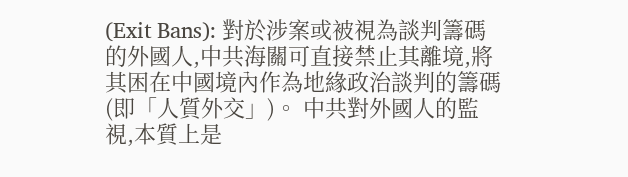(Exit Bans): 對於涉案或被視為談判籌碼的外國人,中共海關可直接禁止其離境,將其困在中國境內作為地緣政治談判的籌碼(即「人質外交」)。 中共對外國人的監視,本質上是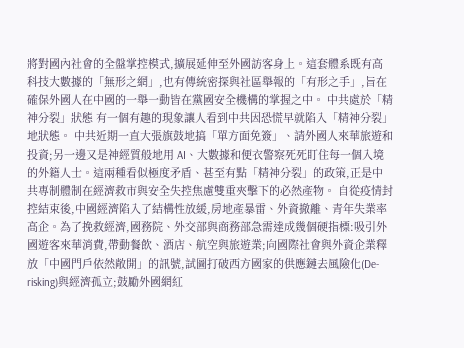將對國內社會的全盤掌控模式,擴展延伸至外國訪客身上。這套體系既有高科技大數據的「無形之網」,也有傳統密探與社區舉報的「有形之手」,旨在確保外國人在中國的一舉一動皆在黨國安全機構的掌握之中。 中共處於「精神分裂」狀態 有一個有趣的現象讓人看到中共因恐慌早就陷入「精神分裂」地狀態。 中共近期一直大張旗鼓地搞「單方面免簽」、請外國人來華旅遊和投資;另一邊又是神經質般地用 AI、大數據和便衣警察死死盯住每一個入境的外籍人士。這兩種看似極度矛盾、甚至有點「精神分裂」的政策,正是中共專制體制在經濟救市與安全失控焦慮雙重夾擊下的必然產物。 自從疫情封控結束後,中國經濟陷入了結構性放緩,房地產暴雷、外資撤離、青年失業率高企。為了挽救經濟,國務院、外交部與商務部急需達成幾個硬指標:吸引外國遊客來華消費,帶動餐飲、酒店、航空與旅遊業;向國際社會與外資企業釋放「中國門戶依然敞開」的訊號,試圖打破西方國家的供應鏈去風險化(De-risking)與經濟孤立;鼓勵外國網紅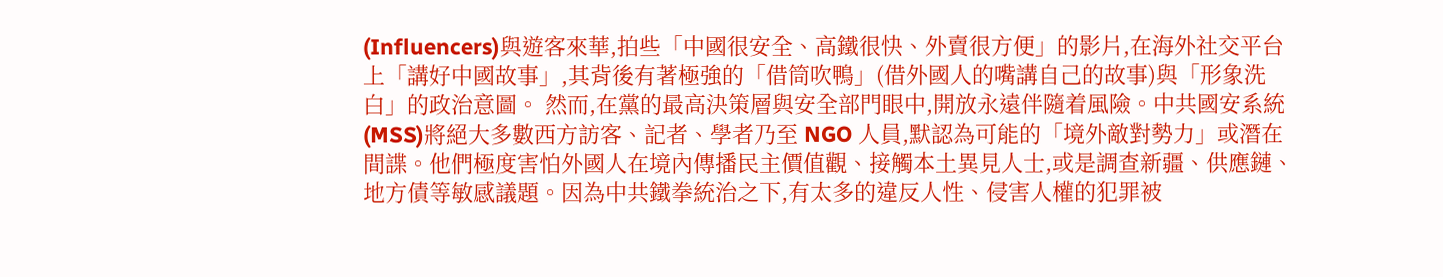(Influencers)與遊客來華,拍些「中國很安全、高鐵很快、外賣很方便」的影片,在海外社交平台上「講好中國故事」,其背後有著極強的「借筒吹鴨」(借外國人的嘴講自己的故事)與「形象洗白」的政治意圖。 然而,在黨的最高決策層與安全部門眼中,開放永遠伴隨着風險。中共國安系統(MSS)將絕大多數西方訪客、記者、學者乃至 NGO 人員,默認為可能的「境外敵對勢力」或潛在間諜。他們極度害怕外國人在境內傳播民主價值觀、接觸本土異見人士,或是調查新疆、供應鏈、地方債等敏感議題。因為中共鐵拳統治之下,有太多的違反人性、侵害人權的犯罪被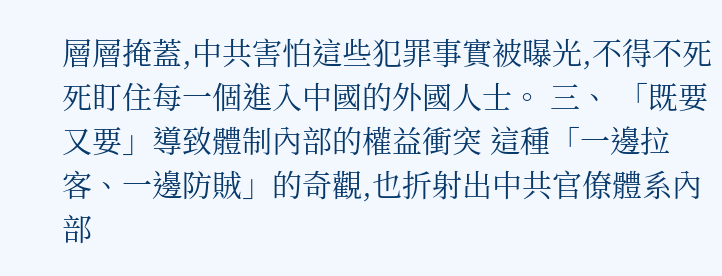層層掩蓋,中共害怕這些犯罪事實被曝光,不得不死死盯住每一個進入中國的外國人士。 三、 「既要又要」導致體制內部的權益衝突 這種「一邊拉客、一邊防賊」的奇觀,也折射出中共官僚體系內部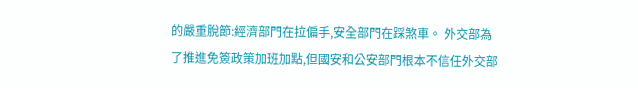的嚴重脫節:經濟部門在拉偏手,安全部門在踩煞車。 外交部為了推進免簽政策加班加點,但國安和公安部門根本不信任外交部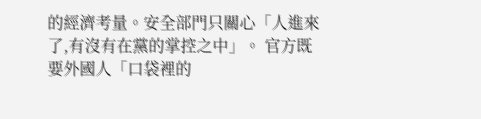的經濟考量。安全部門只關心「人進來了,有沒有在黨的掌控之中」。 官方既要外國人「口袋裡的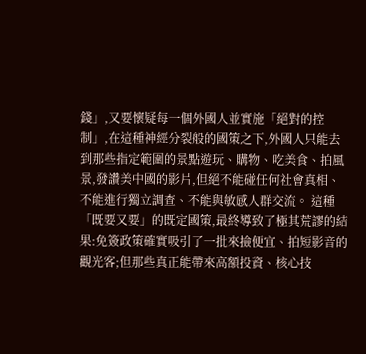錢」,又要懷疑每一個外國人並實施「絕對的控制」,在這種神經分裂般的國策之下,外國人只能去到那些指定範圍的景點遊玩、購物、吃美食、拍風景,發讚美中國的影片,但絕不能碰任何社會真相、不能進行獨立調查、不能與敏感人群交流。 這種「既要又要」的既定國策,最終導致了極其荒謬的結果:免簽政策確實吸引了一批來撿便宜、拍短影音的觀光客;但那些真正能帶來高額投資、核心技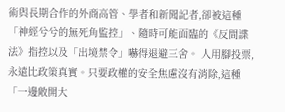術與長期合作的外商高管、學者和新聞記者,卻被這種「神經兮兮的無死角監控」、隨時可能面臨的《反間諜法》指控以及「出境禁令」嚇得退避三舍。 人用腳投票,永遠比政策真實。只要政權的安全焦慮沒有消除,這種「一邊敞開大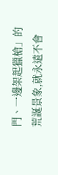門、一邊架起獵槍」的荒誕景象,就永遠不會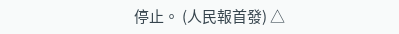停止。 (人民報首發) △